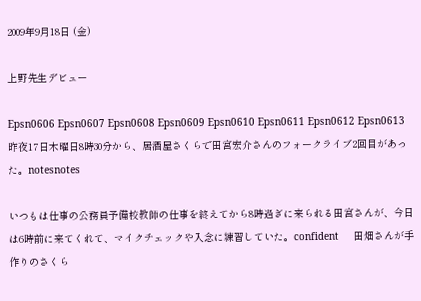2009年9月18日 (金)

上野先生デビュー

Epsn0606 Epsn0607 Epsn0608 Epsn0609 Epsn0610 Epsn0611 Epsn0612 Epsn0613 昨夜17日木曜日8時30分から、居酒屋さくらで田宮宏介さんのフォークライブ2回目があった。notesnotes

いつもは仕事の公務員予備校教師の仕事を終えてから8時過ぎに来られる田宮さんが、今日は6時前に来てくれて、マイクチェックや入念に練習していた。confident     田畑さんが手作りのさくら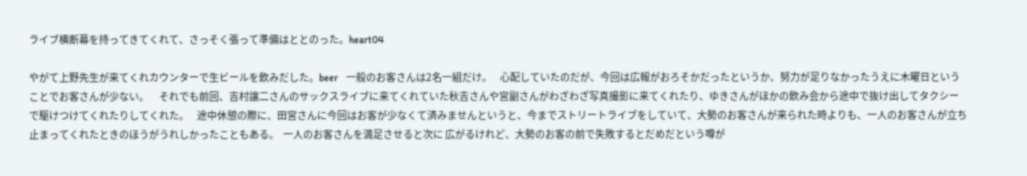ライブ横断幕を持ってきてくれて、さっそく張って準備はととのった。heart04

やがて上野先生が来てくれカウンターで生ビールを飲みだした。beer    一般のお客さんは2名一組だけ。    心配していたのだが、今回は広報がおろそかだったというか、努力が足りなかったうえに木曜日ということでお客さんが少ない。     それでも前回、吉村譲二さんのサックスライブに来てくれていた秋吉さんや宮副さんがわざわざ写真撮影に来てくれたり、ゆきさんがほかの飲み会から途中で抜け出してタクシーで駆けつけてくれたりしてくれた。    途中休憩の際に、田宮さんに今回はお客が少なくて済みませんというと、今までストリートライブをしていて、大勢のお客さんが来られた時よりも、一人のお客さんが立ち止まってくれたときのほうがうれしかったこともある。  一人のお客さんを満足させると次に 広がるけれど、大勢のお客の前で失敗するとだめだという噂が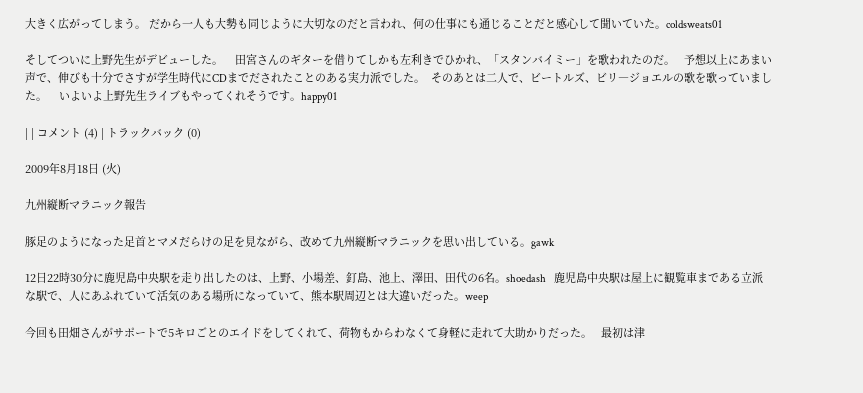大きく広がってしまう。 だから一人も大勢も同じように大切なのだと言われ、何の仕事にも通じることだと感心して聞いていた。coldsweats01

そしてついに上野先生がデビューした。    田宮さんのギターを借りてしかも左利きでひかれ、「スタンバイミー」を歌われたのだ。   予想以上にあまい声で、伸びも十分でさすが学生時代にCDまでだされたことのある実力派でした。  そのあとは二人で、ビートルズ、ビリ―ジョエルの歌を歌っていました。    いよいよ上野先生ライブもやってくれそうです。happy01

| | コメント (4) | トラックバック (0)

2009年8月18日 (火)

九州縦断マラニック報告

豚足のようになった足首とマメだらけの足を見ながら、改めて九州縦断マラニックを思い出している。gawk

12日22時30分に鹿児島中央駅を走り出したのは、上野、小場差、釘島、池上、澤田、田代の6名。shoedash    鹿児島中央駅は屋上に観覧車まである立派な駅で、人にあふれていて活気のある場所になっていて、熊本駅周辺とは大違いだった。weep

今回も田畑さんがサポートで5キロごとのエイドをしてくれて、荷物もからわなくて身軽に走れて大助かりだった。   最初は津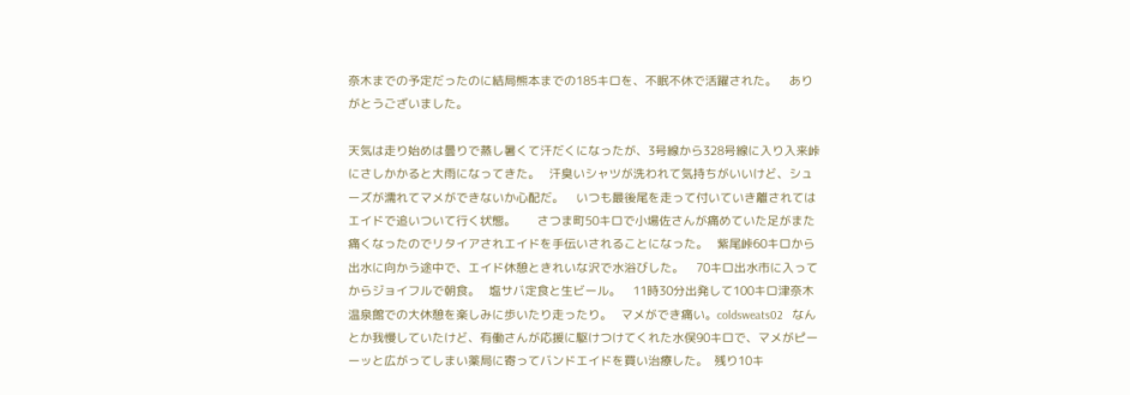奈木までの予定だったのに結局熊本までの185キロを、不眠不休で活躍された。    ありがとうございました。

天気は走り始めは曇りで蒸し暑くて汗だくになったが、3号線から328号線に入り入来峠にさしかかると大雨になってきた。   汗臭いシャツが洗われて気持ちがいいけど、シューズが濡れてマメができないか心配だ。    いつも最後尾を走って付いていき離されてはエイドで追いついて行く状態。       さつま町50キロで小場佐さんが痛めていた足がまた痛くなったのでリタイアされエイドを手伝いされることになった。   紫尾峠60キロから出水に向かう途中で、エイド休憩ときれいな沢で水浴びした。    70キロ出水市に入ってからジョイフルで朝食。   塩サバ定食と生ビール。    11時30分出発して100キロ津奈木温泉館での大休憩を楽しみに歩いたり走ったり。   マメができ痛い。coldsweats02   なんとか我慢していたけど、有働さんが応援に駆けつけてくれた水俣90キロで、マメがピーーッと広がってしまい薬局に寄ってバンドエイドを買い治療した。  残り10キ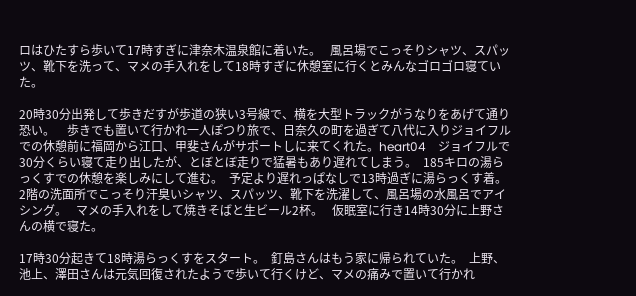ロはひたすら歩いて17時すぎに津奈木温泉館に着いた。   風呂場でこっそりシャツ、スパッツ、靴下を洗って、マメの手入れをして18時すぎに休憩室に行くとみんなゴロゴロ寝ていた。

20時30分出発して歩きだすが歩道の狭い3号線で、横を大型トラックがうなりをあげて通り恐い。    歩きでも置いて行かれ一人ぽつり旅で、日奈久の町を過ぎて八代に入りジョイフルでの休憩前に福岡から江口、甲斐さんがサポートしに来てくれた。heart04    ジョイフルで30分くらい寝て走り出したが、とぼとぼ走りで猛暑もあり遅れてしまう。  185キロの湯らっくすでの休憩を楽しみにして進む。  予定より遅れっぱなしで13時過ぎに湯らっくす着。   2階の洗面所でこっそり汗臭いシャツ、スパッツ、靴下を洗濯して、風呂場の水風呂でアイシング。   マメの手入れをして焼きそばと生ビール2杯。   仮眠室に行き14時30分に上野さんの横で寝た。

17時30分起きて18時湯らっくすをスタート。  釘島さんはもう家に帰られていた。  上野、池上、澤田さんは元気回復されたようで歩いて行くけど、マメの痛みで置いて行かれ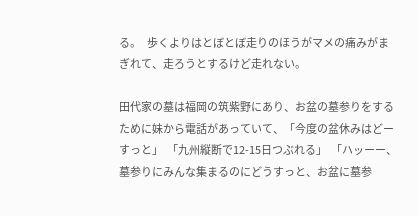る。   歩くよりはとぼとぼ走りのほうがマメの痛みがまぎれて、走ろうとするけど走れない。

田代家の墓は福岡の筑紫野にあり、お盆の墓参りをするために妹から電話があっていて、「今度の盆休みはどーすっと」  「九州縦断で12-15日つぶれる」  「ハッーー、墓参りにみんな集まるのにどうすっと、お盆に墓参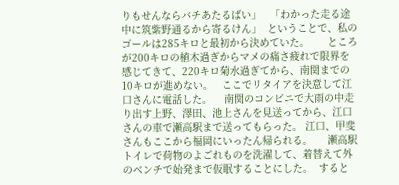りもせんならバチあたるばい」   「わかった走る途中に筑紫野通るから寄るけん」  ということで、私のゴールは285キロと最初から決めていた。      ところが200キロの植木過ぎからマメの痛さ疲れで限界を感じてきて、220キロ菊水過ぎてから、南関までの10キロが進めない。   ここでリタイアを決意して江口さんに電話した。    南関のコンビニで大雨の中走り出す上野、澤田、池上さんを見送ってから、江口さんの車で瀬高駅まで送ってもらった。 江口、甲斐さんもここから福岡にいったん帰られる。     瀬高駅トイレで荷物のよごれものを洗濯して、着替えて外のベンチで始発まで仮眠することにした。  すると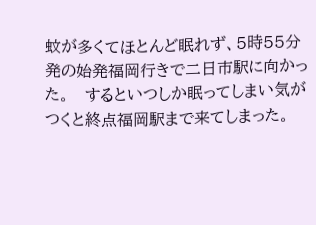蚊が多くてほとんど眠れず、5時55分発の始発福岡行きで二日市駅に向かった。   するといつしか眠ってしまい気がつくと終点福岡駅まで来てしまった。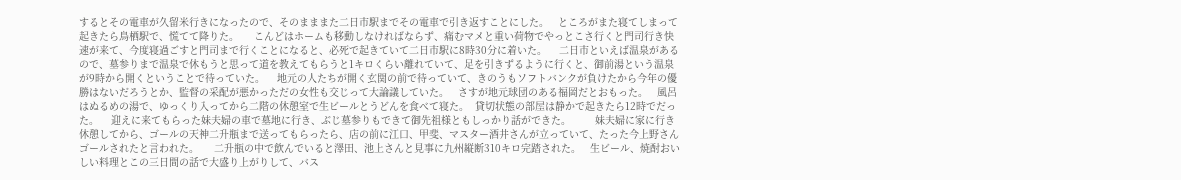するとその電車が久留米行きになったので、そのまままた二日市駅までその電車で引き返すことにした。   ところがまた寝てしまって起きたら鳥栖駅で、慌てて降りた。     こんどはホームも移動しなければならず、痛むマメと重い荷物でやっとこさ行くと門司行き快速が来て、今度寝過ごすと門司まで行くことになると、必死で起きていて二日市駅に8時30分に着いた。    二日市といえば温泉があるので、墓参りまで温泉で休もうと思って道を教えてもらうと1キロくらい離れていて、足を引きずるように行くと、御前湯という温泉が9時から開くということで待っていた。    地元の人たちが開く玄関の前で待っていて、きのうもソフトバンクが負けたから今年の優勝はないだろうとか、監督の采配が悪かっただの女性も交じって大論議していた。   さすが地元球団のある福岡だとおもった。   風呂はぬるめの湯で、ゆっくり入ってから二階の休憩室で生ビールとうどんを食べて寝た。  貸切状態の部屋は静かで起きたら12時でだった。    迎えに来てもらった妹夫婦の車で墓地に行き、ぶじ墓参りもできて御先祖様ともしっかり話ができた。        妹夫婦に家に行き休憩してから、ゴールの天神二升瓶まで送ってもらったら、店の前に江口、甲斐、マスター酒井さんが立っていて、たった今上野さんゴールされたと言われた。     二升瓶の中で飲んでいると澤田、池上さんと見事に九州縦断310キロ完踏された。   生ビール、焼酎おいしい料理とこの三日間の話で大盛り上がりして、バス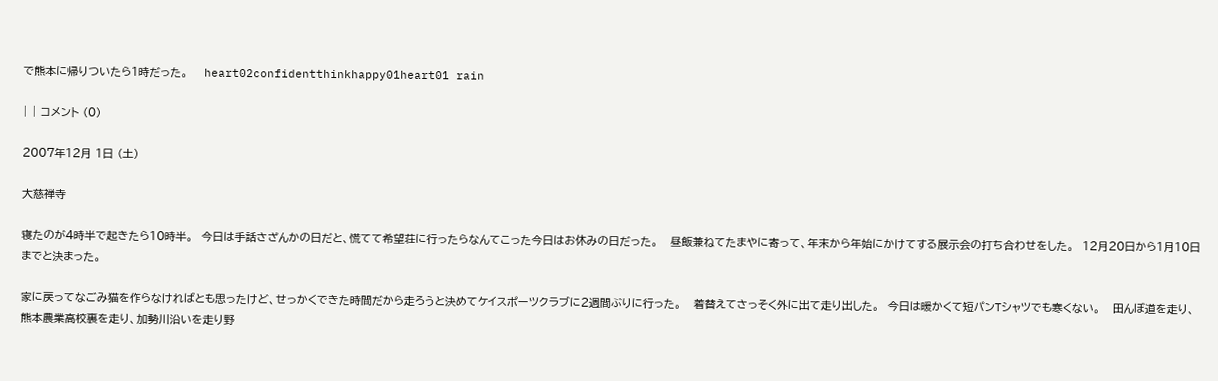で熊本に帰りついたら1時だった。    heart02confidentthinkhappy01heart01 rain

| | コメント (0)

2007年12月 1日 (土)

大慈禅寺

寝たのが4時半で起きたら10時半。  今日は手話さざんかの日だと、慌てて希望荘に行ったらなんてこった今日はお休みの日だった。   昼飯兼ねてたまやに寄って、年末から年始にかけてする展示会の打ち合わせをした。  12月20日から1月10日までと決まった。

家に戻ってなごみ猫を作らなければとも思ったけど、せっかくできた時間だから走ろうと決めてケイスポーツクラブに2週間ぶりに行った。   着替えてさっそく外に出て走り出した。  今日は暖かくて短パンTシャツでも寒くない。   田んぼ道を走り、熊本農業高校裏を走り、加勢川沿いを走り野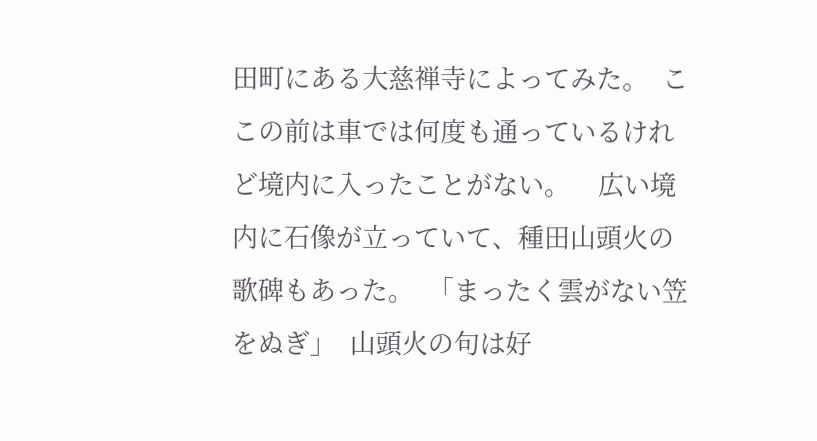田町にある大慈禅寺によってみた。  ここの前は車では何度も通っているけれど境内に入ったことがない。    広い境内に石像が立っていて、種田山頭火の歌碑もあった。  「まったく雲がない笠をぬぎ」  山頭火の句は好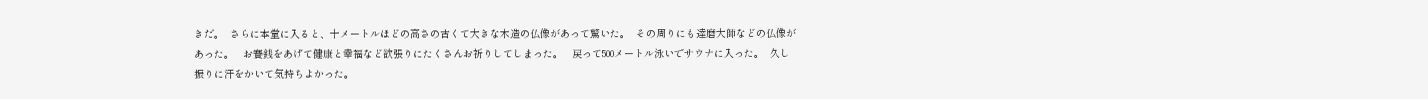きだ。  さらに本堂に入ると、十メートルほどの高さの古くて大きな木造の仏像があって驚いた。  その周りにも達磨大師などの仏像があった。   お賽銭をあげて健康と幸福など欲張りにたくさんお祈りしてしまった。   戻って500メートル泳いでサウナに入った。  久し振りに汗をかいて気持ちよかった。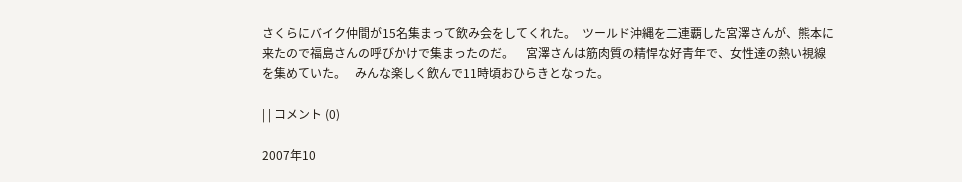さくらにバイク仲間が15名集まって飲み会をしてくれた。  ツールド沖縄を二連覇した宮澤さんが、熊本に来たので福島さんの呼びかけで集まったのだ。    宮澤さんは筋肉質の精悍な好青年で、女性達の熱い視線を集めていた。   みんな楽しく飲んで11時頃おひらきとなった。

| | コメント (0)

2007年10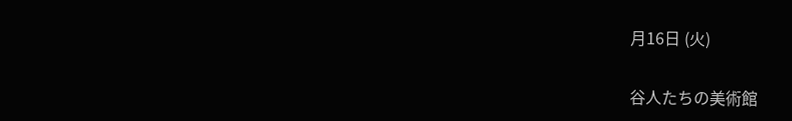月16日 (火)

谷人たちの美術館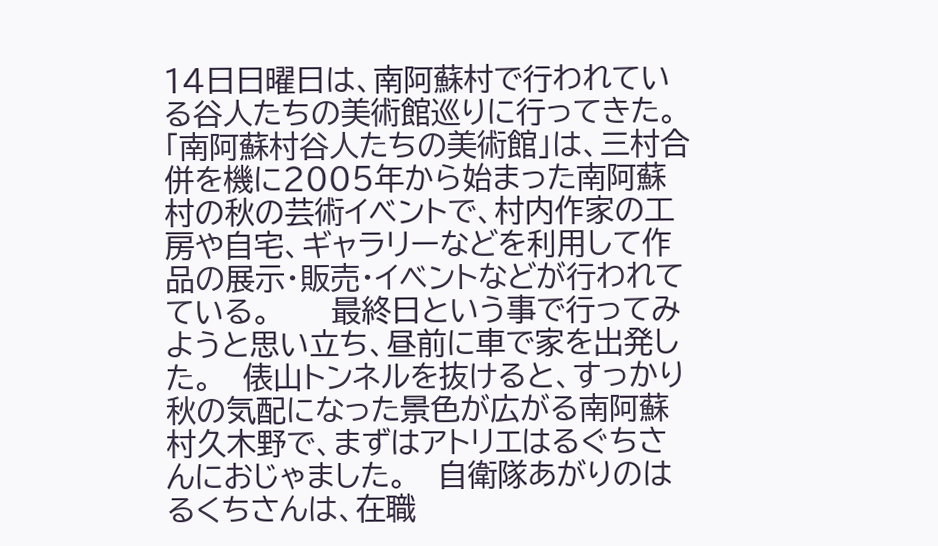14日日曜日は、南阿蘇村で行われている谷人たちの美術館巡りに行ってきた。   「南阿蘇村谷人たちの美術館」は、三村合併を機に2005年から始まった南阿蘇村の秋の芸術イベントで、村内作家の工房や自宅、ギャラリーなどを利用して作品の展示・販売・イベントなどが行われてている。      最終日という事で行ってみようと思い立ち、昼前に車で家を出発した。   俵山トンネルを抜けると、すっかり秋の気配になった景色が広がる南阿蘇村久木野で、まずはアトリエはるぐちさんにおじゃました。   自衛隊あがりのはるくちさんは、在職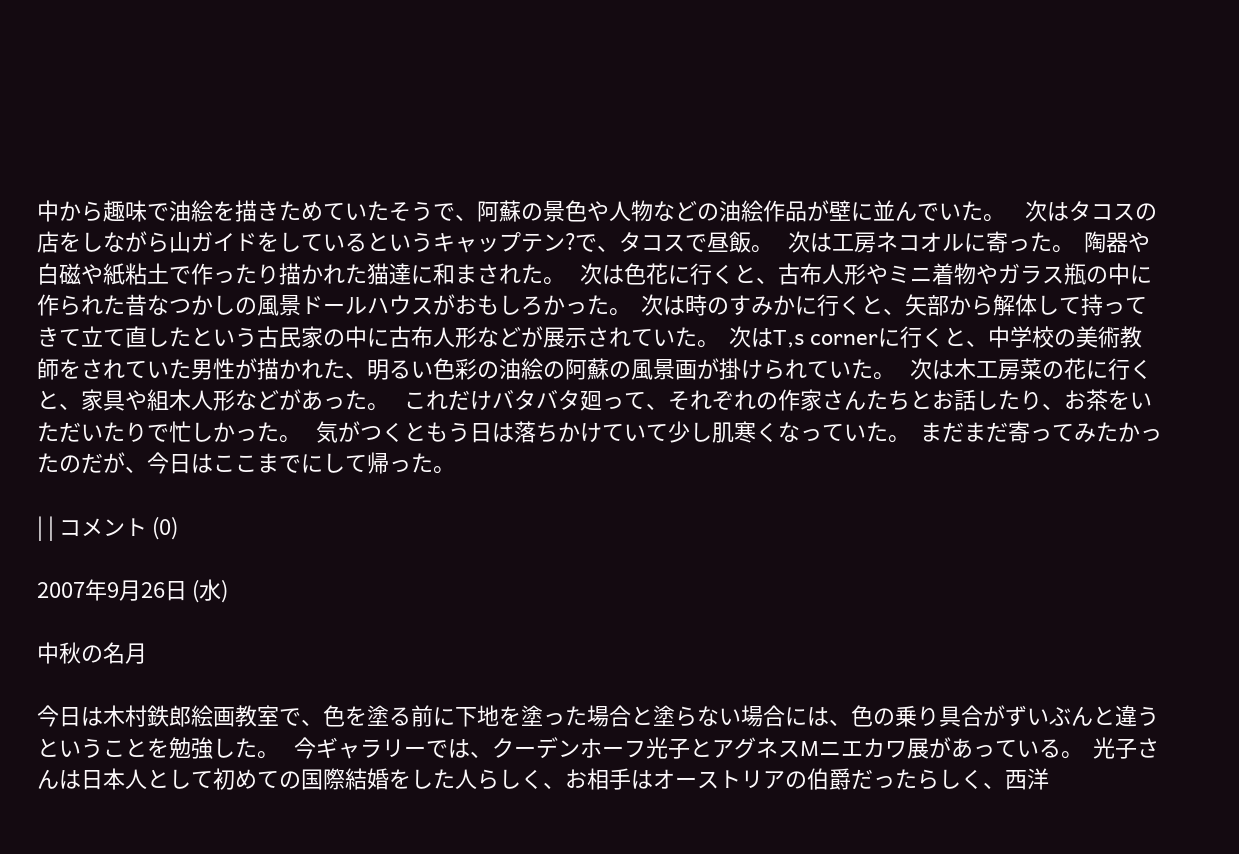中から趣味で油絵を描きためていたそうで、阿蘇の景色や人物などの油絵作品が壁に並んでいた。    次はタコスの店をしながら山ガイドをしているというキャップテン?で、タコスで昼飯。   次は工房ネコオルに寄った。  陶器や白磁や紙粘土で作ったり描かれた猫達に和まされた。   次は色花に行くと、古布人形やミニ着物やガラス瓶の中に作られた昔なつかしの風景ドールハウスがおもしろかった。  次は時のすみかに行くと、矢部から解体して持ってきて立て直したという古民家の中に古布人形などが展示されていた。  次はT,s cornerに行くと、中学校の美術教師をされていた男性が描かれた、明るい色彩の油絵の阿蘇の風景画が掛けられていた。   次は木工房菜の花に行くと、家具や組木人形などがあった。   これだけバタバタ廻って、それぞれの作家さんたちとお話したり、お茶をいただいたりで忙しかった。   気がつくともう日は落ちかけていて少し肌寒くなっていた。  まだまだ寄ってみたかったのだが、今日はここまでにして帰った。

| | コメント (0)

2007年9月26日 (水)

中秋の名月

今日は木村鉄郎絵画教室で、色を塗る前に下地を塗った場合と塗らない場合には、色の乗り具合がずいぶんと違うということを勉強した。   今ギャラリーでは、クーデンホーフ光子とアグネスMニエカワ展があっている。  光子さんは日本人として初めての国際結婚をした人らしく、お相手はオーストリアの伯爵だったらしく、西洋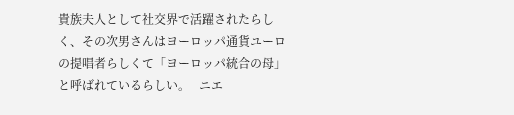貴族夫人として社交界で活躍されたらしく、その次男さんはヨーロッパ通貨ユーロの提唱者らしくて「ヨーロッパ統合の母」と呼ばれているらしい。   ニエ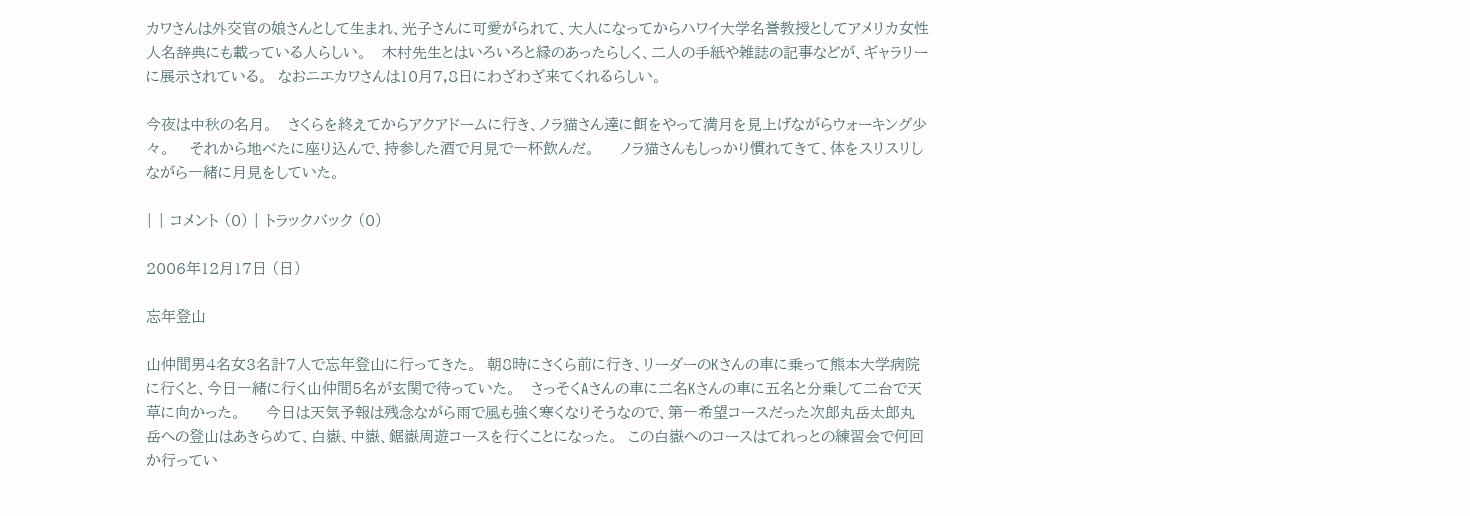カワさんは外交官の娘さんとして生まれ、光子さんに可愛がられて、大人になってからハワイ大学名誉教授としてアメリカ女性人名辞典にも載っている人らしい。   木村先生とはいろいろと縁のあったらしく、二人の手紙や雑誌の記事などが、ギャラリーに展示されている。  なおニエカワさんは10月7,8日にわざわざ来てくれるらしい。

今夜は中秋の名月。   さくらを終えてからアクアドームに行き、ノラ猫さん達に餌をやって満月を見上げながらウォーキング少々。    それから地べたに座り込んで、持参した酒で月見で一杯飲んだ。     ノラ猫さんもしっかり慣れてきて、体をスリスリしながら一緒に月見をしていた。

| | コメント (0) | トラックバック (0)

2006年12月17日 (日)

忘年登山

山仲間男4名女3名計7人で忘年登山に行ってきた。  朝8時にさくら前に行き、リーダーのKさんの車に乗って熊本大学病院に行くと、今日一緒に行く山仲間5名が玄関で待っていた。   さっそくAさんの車に二名Kさんの車に五名と分乗して二台で天草に向かった。     今日は天気予報は残念ながら雨で風も強く寒くなりそうなので、第一希望コースだった次郎丸岳太郎丸岳への登山はあきらめて、白嶽、中嶽、鋸嶽周遊コースを行くことになった。  この白嶽へのコースはてれっとの練習会で何回か行ってい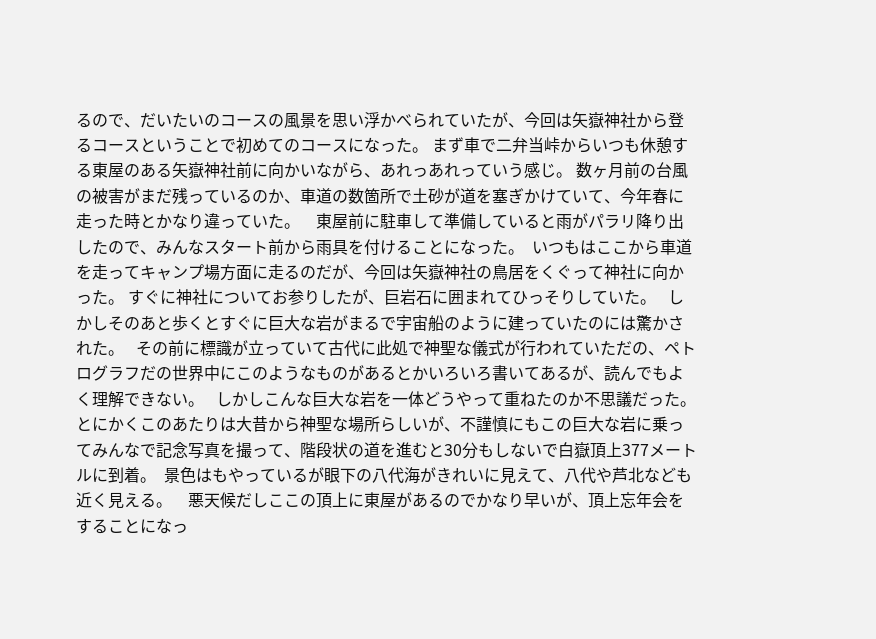るので、だいたいのコースの風景を思い浮かべられていたが、今回は矢嶽神社から登るコースということで初めてのコースになった。 まず車で二弁当峠からいつも休憩する東屋のある矢嶽神社前に向かいながら、あれっあれっていう感じ。 数ヶ月前の台風の被害がまだ残っているのか、車道の数箇所で土砂が道を塞ぎかけていて、今年春に走った時とかなり違っていた。    東屋前に駐車して準備していると雨がパラリ降り出したので、みんなスタート前から雨具を付けることになった。  いつもはここから車道を走ってキャンプ場方面に走るのだが、今回は矢嶽神社の鳥居をくぐって神社に向かった。 すぐに神社についてお参りしたが、巨岩石に囲まれてひっそりしていた。   しかしそのあと歩くとすぐに巨大な岩がまるで宇宙船のように建っていたのには驚かされた。   その前に標識が立っていて古代に此処で神聖な儀式が行われていただの、ペトログラフだの世界中にこのようなものがあるとかいろいろ書いてあるが、読んでもよく理解できない。   しかしこんな巨大な岩を一体どうやって重ねたのか不思議だった。  とにかくこのあたりは大昔から神聖な場所らしいが、不謹慎にもこの巨大な岩に乗ってみんなで記念写真を撮って、階段状の道を進むと30分もしないで白嶽頂上377メートルに到着。  景色はもやっているが眼下の八代海がきれいに見えて、八代や芦北なども近く見える。    悪天候だしここの頂上に東屋があるのでかなり早いが、頂上忘年会をすることになっ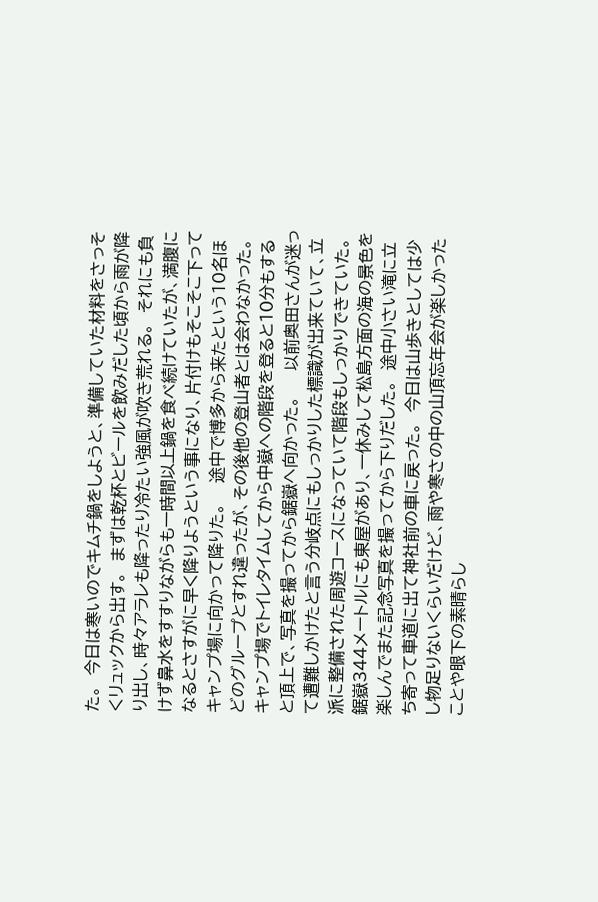た。  今日は寒いのでキムチ鍋をしようと、準備していた材料をさっそくリュックから出す。  まずは乾杯とビールを飲みだした頃から雨が降り出し、時々アラレも降ったり冷たい強風が吹き荒れる。  それにも負けず鼻水をすすりながらも一時間以上鍋を食べ続けていたが、満腹になるとさすがに早く降りようという事になり、片付けもそこそこ下ってキャンプ場に向かって降りた。    途中で博多から来たという10名ほどのグループとすれ違ったが、その後他の登山者とは会わなかった。  キャンプ場でトイレタイムしてから中嶽への階段を登ると10分もすると頂上で、写真を撮ってから鋸嶽へ向かった。     以前奥田さんが迷って遭難しかけたと言う分岐点にもしっかりした標識が出来ていて、立派に整備された周遊コースになっていて階段もしっかりできていた。  鋸嶽344メートルにも東屋があり、一休みして松島方面の海の景色を楽しんでまた記念写真を撮ってから下りだした。  途中小さい滝に立ち寄って車道に出て神社前の車に戻った。  今日は山歩きとしては少し物足りないくらいだけど、雨や寒さの中の山頂忘年会が楽しかったことや眼下の素晴らし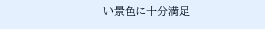い景色に十分満足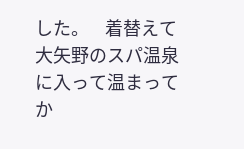した。    着替えて大矢野のスパ温泉に入って温まってか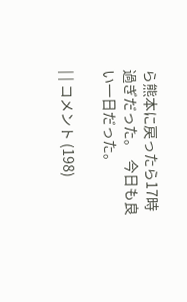ら熊本に戻ったら17時過ぎだった。  今日も良い一日だった。

| | コメント (198)